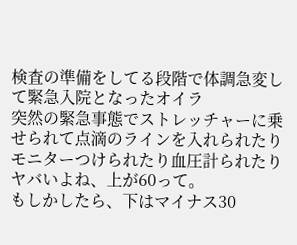検査の準備をしてる段階で体調急変して緊急入院となったオイラ
突然の緊急事態でストレッチャーに乗せられて点滴のラインを入れられたりモニターつけられたり血圧計られたり
ヤバいよね、上が60って。
もしかしたら、下はマイナス30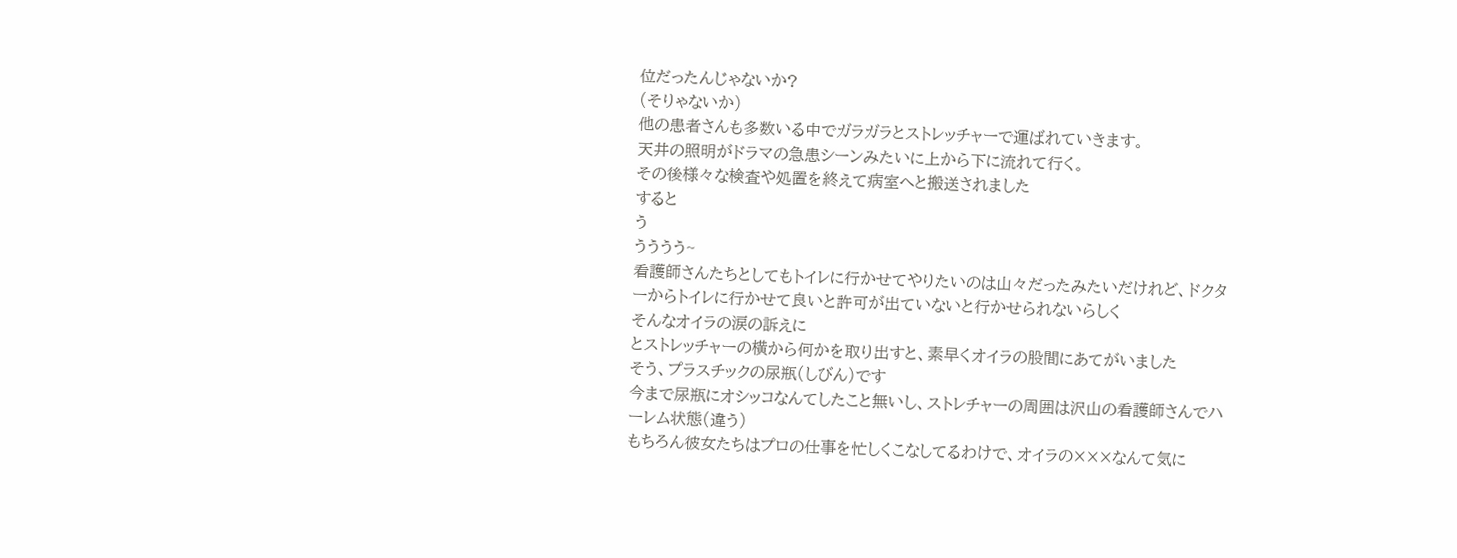位だったんじゃないか?
(そりゃないか)
他の患者さんも多数いる中でガラガラとストレッチャーで運ばれていきます。
天井の照明がドラマの急患シーンみたいに上から下に流れて行く。
その後様々な検査や処置を終えて病室へと搬送されました
すると
う
うううう~
看護師さんたちとしてもトイレに行かせてやりたいのは山々だったみたいだけれど、ドクターからトイレに行かせて良いと許可が出ていないと行かせられないらしく
そんなオイラの涙の訴えに
とストレッチャーの横から何かを取り出すと、素早くオイラの股間にあてがいました
そう、プラスチックの尿瓶(しびん)です
今まで尿瓶にオシッコなんてしたこと無いし、ストレチャーの周囲は沢山の看護師さんでハーレム状態(違う)
もちろん彼女たちはプロの仕事を忙しくこなしてるわけで、オイラの×××なんて気に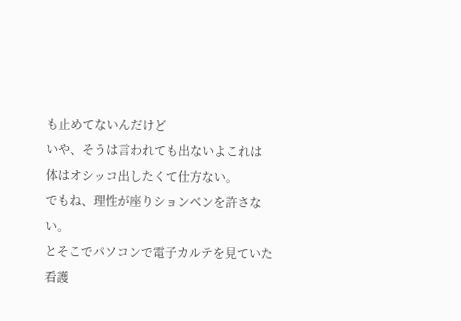も止めてないんだけど
いや、そうは言われても出ないよこれは
体はオシッコ出したくて仕方ない。
でもね、理性が座りションベンを許さない。
とそこでパソコンで電子カルテを見ていた看護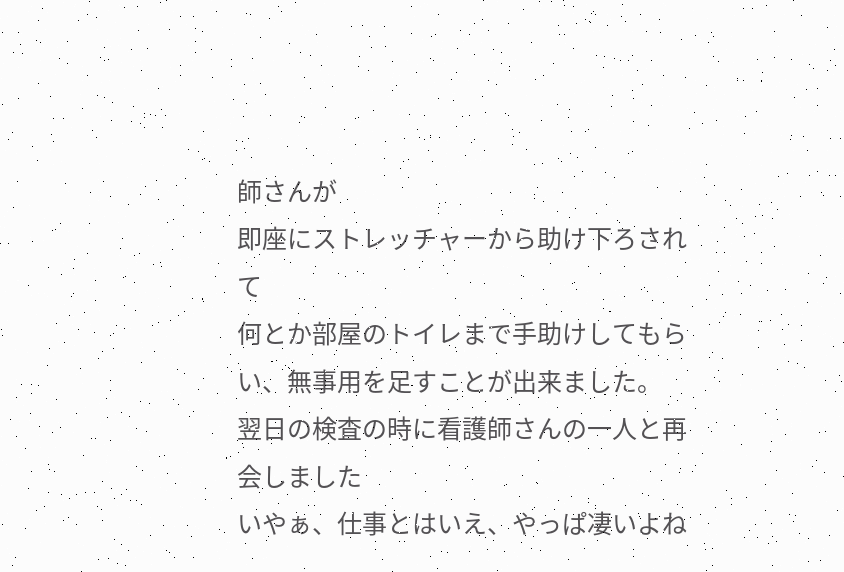師さんが
即座にストレッチャーから助け下ろされて
何とか部屋のトイレまで手助けしてもらい、無事用を足すことが出来ました。
翌日の検査の時に看護師さんの一人と再会しました
いやぁ、仕事とはいえ、やっぱ凄いよね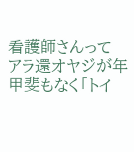看護師さんって
アラ還オヤジが年甲斐もなく「トイ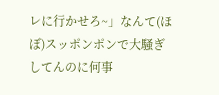レに行かせろ~」なんて(ほぼ)スッポンポンで大騒ぎしてんのに何事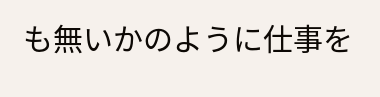も無いかのように仕事を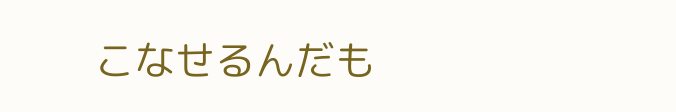こなせるんだも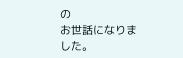の
お世話になりました。